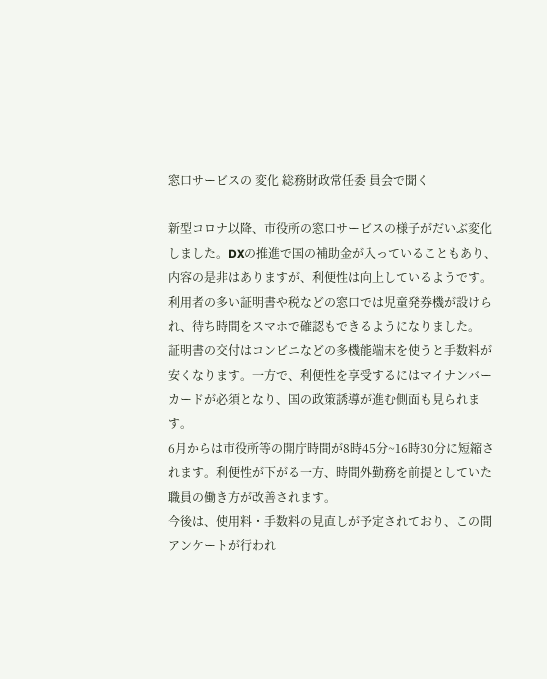窓口サービスの 変化 総務財政常任委 員会で聞く

新型コロナ以降、市役所の窓口サービスの様子がだいぶ変化しました。DXの推進で国の補助金が入っていることもあり、内容の是非はありますが、利便性は向上しているようです。
利用者の多い証明書や税などの窓口では児童発券機が設けられ、待ち時間をスマホで確認もできるようになりました。
証明書の交付はコンビニなどの多機能端末を使うと手数料が安くなります。一方で、利便性を享受するにはマイナンバーカードが必須となり、国の政策誘導が進む側面も見られます。
6月からは市役所等の開庁時間が8時45分~16時30分に短縮されます。利便性が下がる一方、時間外勤務を前提としていた職員の働き方が改善されます。
今後は、使用料・手数料の見直しが予定されており、この間アンケートが行われ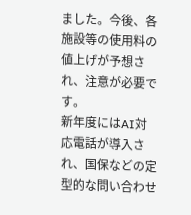ました。今後、各施設等の使用料の値上げが予想され、注意が必要です。
新年度にはAI対応電話が導入され、国保などの定型的な問い合わせ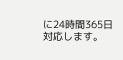に24時間365日対応します。